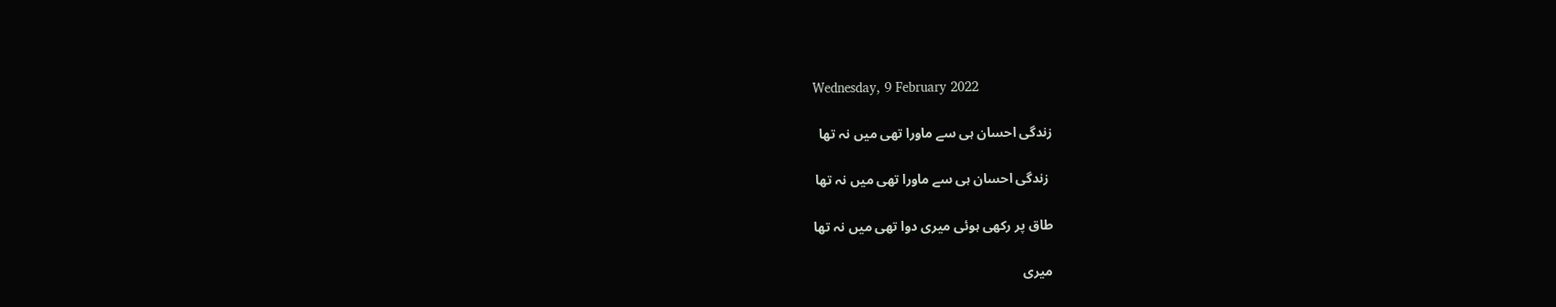Wednesday, 9 February 2022

زندگی احسان ہی سے ماورا تھی میں نہ تھا

 زندگی احسان ہی سے ماورا تھی میں نہ تھا

طاق پر رکھی ہوئی میری دوا تھی میں نہ تھا

میری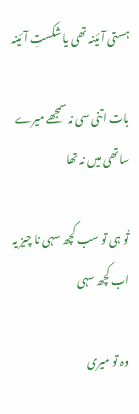ہستی آئینہ تھی یا شکستِ آئینہ

بات اتنی سی نہ سمجھے میرے ساتھی میں نہ تھا

تُو ہی تو سب کچھ سہی نا چیز یہ اب کچھ سہی

وہ تو میری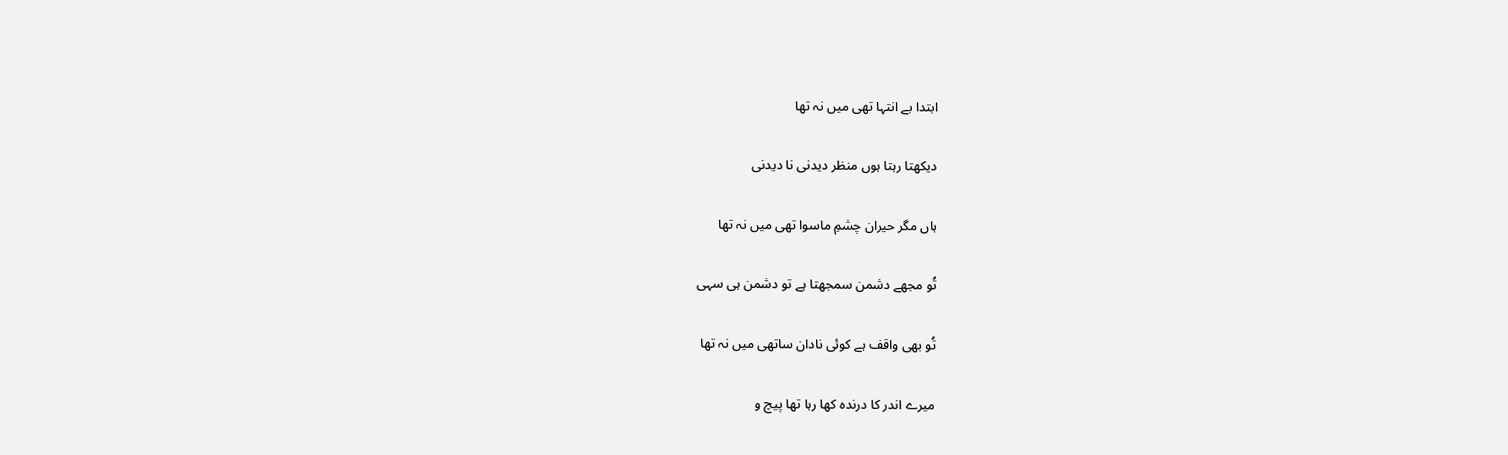ابتدا بے انتہا تھی میں نہ تھا

دیکھتا رہتا ہوں منظر دیدنی نا دیدنی

ہاں مگر حیران چشمِ ماسوا تھی میں نہ تھا

تُو مجھے دشمن سمجھتا ہے تو دشمن ہی سہی

تُو بھی واقف ہے کوئی نادان ساتھی میں نہ تھا

میرے اندر کا درندہ کھا رہا تھا پیچ و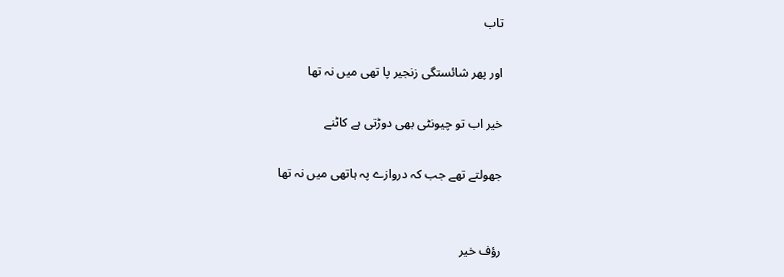تاب

اور پھر شائستگی زنجیر پا تھی میں نہ تھا

خیر اب تو چیونٹی بھی دوڑتی ہے کاٹنے

جھولتے تھے جب کہ دروازے پہ ہاتھی میں نہ تھا


رؤف خیر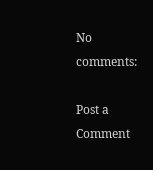No comments:

Post a Comment